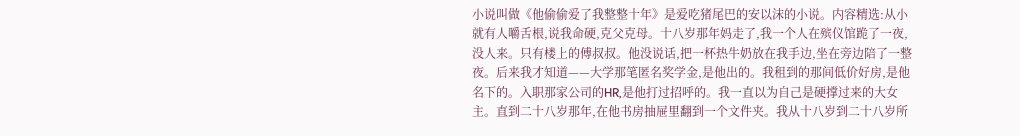小说叫做《他偷偷爱了我整整十年》是爱吃猪尾巴的安以沫的小说。内容精选:从小就有人嚼舌根,说我命硬,克父克母。十八岁那年妈走了,我一个人在殡仪馆跪了一夜,没人来。只有楼上的傅叔叔。他没说话,把一杯热牛奶放在我手边,坐在旁边陪了一整夜。后来我才知道——大学那笔匿名奖学金,是他出的。我租到的那间低价好房,是他名下的。入职那家公司的HR,是他打过招呼的。我一直以为自己是硬撑过来的大女主。直到二十八岁那年,在他书房抽屉里翻到一个文件夹。我从十八岁到二十八岁所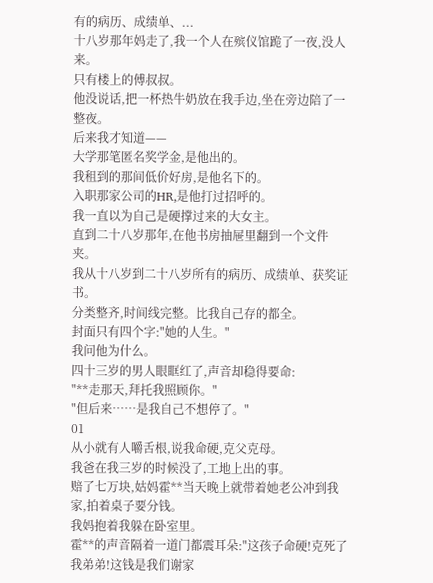有的病历、成绩单、...
十八岁那年妈走了,我一个人在殡仪馆跪了一夜,没人来。
只有楼上的傅叔叔。
他没说话,把一杯热牛奶放在我手边,坐在旁边陪了一整夜。
后来我才知道——
大学那笔匿名奖学金,是他出的。
我租到的那间低价好房,是他名下的。
入职那家公司的HR,是他打过招呼的。
我一直以为自己是硬撑过来的大女主。
直到二十八岁那年,在他书房抽屉里翻到一个文件夹。
我从十八岁到二十八岁所有的病历、成绩单、获奖证书。
分类整齐,时间线完整。比我自己存的都全。
封面只有四个字:"她的人生。"
我问他为什么。
四十三岁的男人眼眶红了,声音却稳得要命:
"**走那天,拜托我照顾你。"
"但后来……是我自己不想停了。"
01
从小就有人嚼舌根,说我命硬,克父克母。
我爸在我三岁的时候没了,工地上出的事。
赔了七万块,姑妈霍**当天晚上就带着她老公冲到我家,拍着桌子要分钱。
我妈抱着我躲在卧室里。
霍**的声音隔着一道门都震耳朵:"这孩子命硬!克死了我弟弟!这钱是我们谢家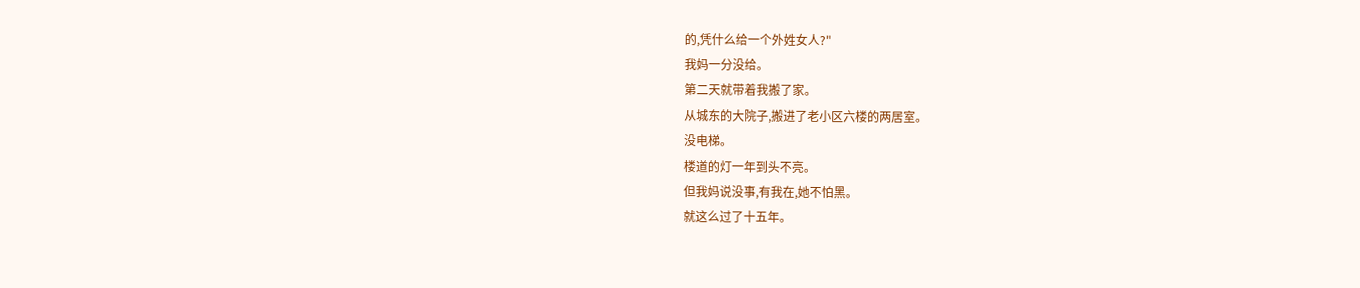的,凭什么给一个外姓女人?"
我妈一分没给。
第二天就带着我搬了家。
从城东的大院子,搬进了老小区六楼的两居室。
没电梯。
楼道的灯一年到头不亮。
但我妈说没事,有我在,她不怕黑。
就这么过了十五年。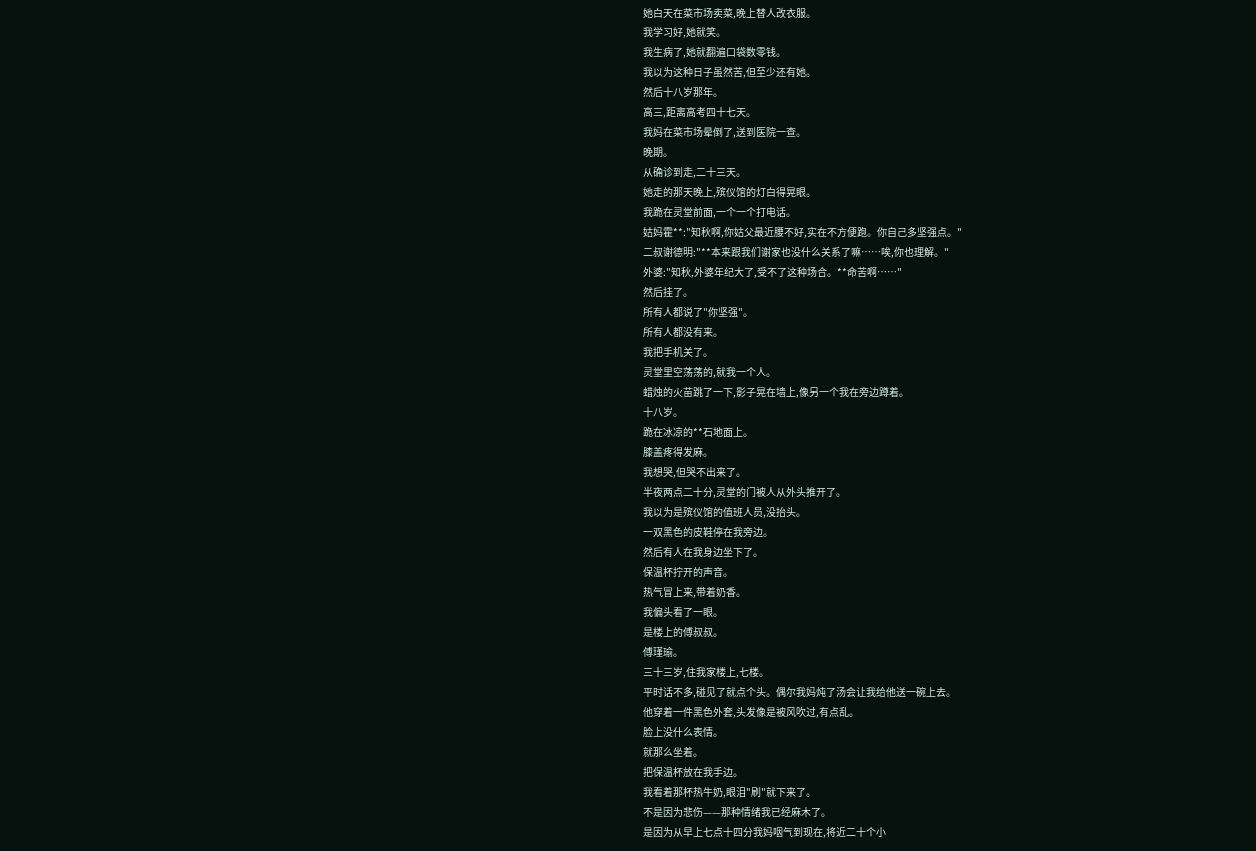她白天在菜市场卖菜,晚上替人改衣服。
我学习好,她就笑。
我生病了,她就翻遍口袋数零钱。
我以为这种日子虽然苦,但至少还有她。
然后十八岁那年。
高三,距离高考四十七天。
我妈在菜市场晕倒了,送到医院一查。
晚期。
从确诊到走,二十三天。
她走的那天晚上,殡仪馆的灯白得晃眼。
我跪在灵堂前面,一个一个打电话。
姑妈霍**:"知秋啊,你姑父最近腰不好,实在不方便跑。你自己多坚强点。"
二叔谢德明:"**本来跟我们谢家也没什么关系了嘛……唉,你也理解。"
外婆:"知秋,外婆年纪大了,受不了这种场合。**命苦啊……"
然后挂了。
所有人都说了"你坚强"。
所有人都没有来。
我把手机关了。
灵堂里空荡荡的,就我一个人。
蜡烛的火苗跳了一下,影子晃在墙上,像另一个我在旁边蹲着。
十八岁。
跪在冰凉的**石地面上。
膝盖疼得发麻。
我想哭,但哭不出来了。
半夜两点二十分,灵堂的门被人从外头推开了。
我以为是殡仪馆的值班人员,没抬头。
一双黑色的皮鞋停在我旁边。
然后有人在我身边坐下了。
保温杯拧开的声音。
热气冒上来,带着奶香。
我偏头看了一眼。
是楼上的傅叔叔。
傅瑾瑜。
三十三岁,住我家楼上,七楼。
平时话不多,碰见了就点个头。偶尔我妈炖了汤会让我给他送一碗上去。
他穿着一件黑色外套,头发像是被风吹过,有点乱。
脸上没什么表情。
就那么坐着。
把保温杯放在我手边。
我看着那杯热牛奶,眼泪"刷"就下来了。
不是因为悲伤——那种情绪我已经麻木了。
是因为从早上七点十四分我妈咽气到现在,将近二十个小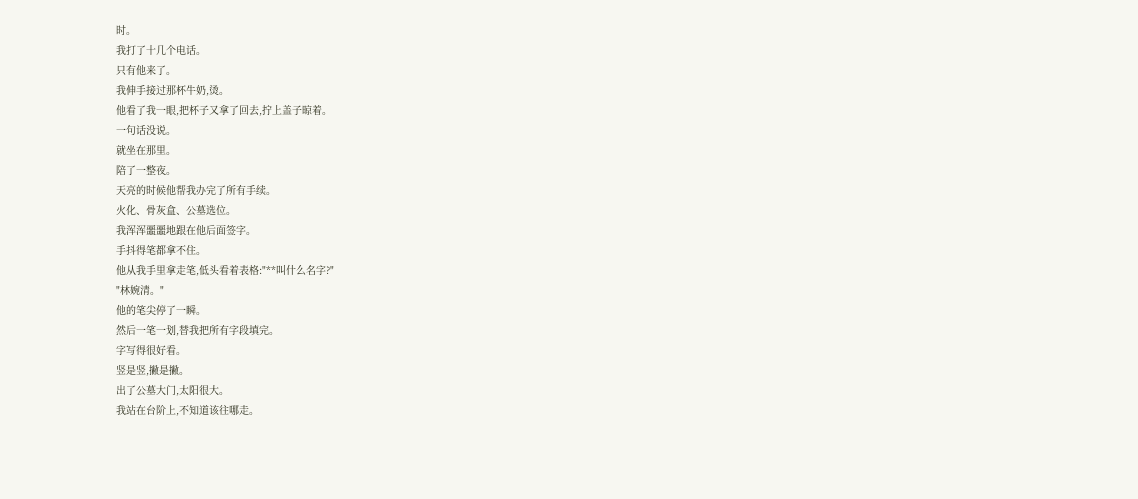时。
我打了十几个电话。
只有他来了。
我伸手接过那杯牛奶,烫。
他看了我一眼,把杯子又拿了回去,拧上盖子晾着。
一句话没说。
就坐在那里。
陪了一整夜。
天亮的时候他帮我办完了所有手续。
火化、骨灰盒、公墓选位。
我浑浑噩噩地跟在他后面签字。
手抖得笔都拿不住。
他从我手里拿走笔,低头看着表格:"**叫什么名字?"
"林婉清。"
他的笔尖停了一瞬。
然后一笔一划,替我把所有字段填完。
字写得很好看。
竖是竖,撇是撇。
出了公墓大门,太阳很大。
我站在台阶上,不知道该往哪走。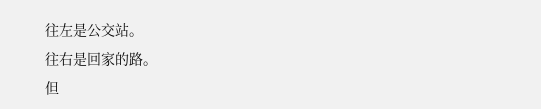往左是公交站。
往右是回家的路。
但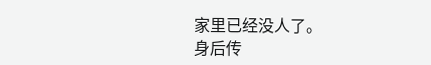家里已经没人了。
身后传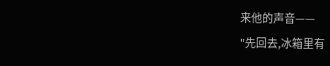来他的声音——
"先回去,冰箱里有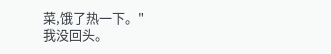菜,饿了热一下。"
我没回头。